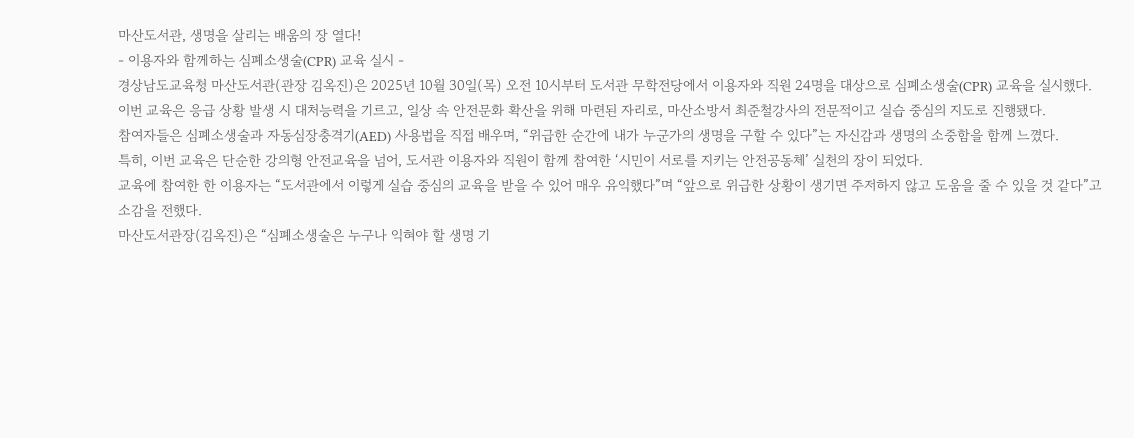마산도서관, 생명을 살리는 배움의 장 열다!
- 이용자와 함께하는 심폐소생술(CPR) 교육 실시 -
경상남도교육청 마산도서관(관장 김옥진)은 2025년 10월 30일(목) 오전 10시부터 도서관 무학전당에서 이용자와 직원 24명을 대상으로 심폐소생술(CPR) 교육을 실시했다.
이번 교육은 응급 상황 발생 시 대처능력을 기르고, 일상 속 안전문화 확산을 위해 마련된 자리로, 마산소방서 최준철강사의 전문적이고 실습 중심의 지도로 진행됐다.
참여자들은 심폐소생술과 자동심장충격기(AED) 사용법을 직접 배우며, “위급한 순간에 내가 누군가의 생명을 구할 수 있다”는 자신감과 생명의 소중함을 함께 느꼈다.
특히, 이번 교육은 단순한 강의형 안전교육을 넘어, 도서관 이용자와 직원이 함께 참여한 ‘시민이 서로를 지키는 안전공동체’ 실천의 장이 되었다.
교육에 참여한 한 이용자는 “도서관에서 이렇게 실습 중심의 교육을 받을 수 있어 매우 유익했다”며 “앞으로 위급한 상황이 생기면 주저하지 않고 도움을 줄 수 있을 것 같다”고 소감을 전했다.
마산도서관장(김옥진)은 “심폐소생술은 누구나 익혀야 할 생명 기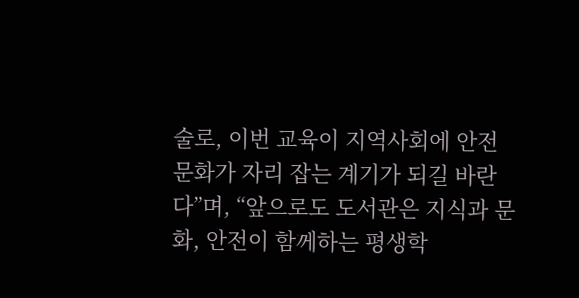술로, 이번 교육이 지역사회에 안전문화가 자리 잡는 계기가 되길 바란다”며, “앞으로도 도서관은 지식과 문화, 안전이 함께하는 평생학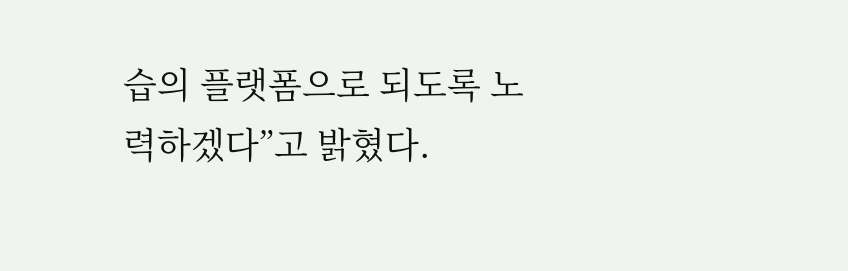습의 플랫폼으로 되도록 노력하겠다”고 밝혔다.